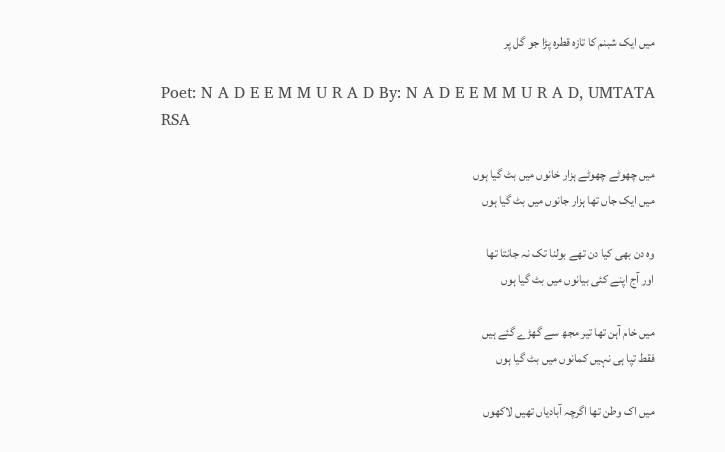میں ایک شبنم کا تازہ قطرہ پڑا جو گل پر

Poet: N A D E E M M U R A D By: N A D E E M M U R A D, UMTATA RSA

میں چھوٹے چھوٹے ہزار خانوں میں بٹ گیا ہوں
میں ایک جاں تھا ہزار جانوں میں بٹ گیا ہوں

وہ دن بھی کیا دن تھے بولنا تک نہ جانتا تھا
اور آج اپنے کئی بیانوں میں بٹ گیا ہوں

میں خام آہن تھا تیر مجھ سے گھڑے گئے ہیں
فقط تپا ہی نہیں کمانوں میں بٹ گیا ہوں

میں اک وطن تھا اگرچہ آبادیاں تھیں لاکھوں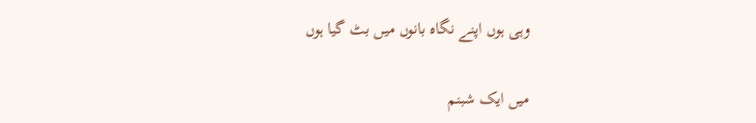وہی ہوں اپنے نگاہ بانوں میں بٹ گیا ہوں

میں ایک شبنم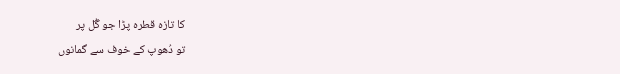کا تازہ قطرہ پڑا جو گُل پر
تو دُھوپ کے خوف سے گمانوں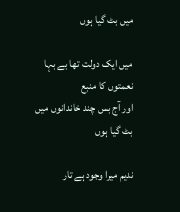میں بٹ گیا ہوں

میں ایک دولت تھا بے بہا نعمتوں کا منبع
اور آج بس چند خاندانوں میں بٹ گیا ہوں

ندیم میرا وجود ہے تار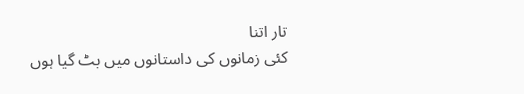تار اتنا
کئی زمانوں کی داستانوں میں بٹ گیا ہوں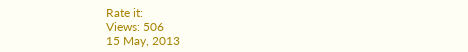Rate it:
Views: 506
15 May, 2013